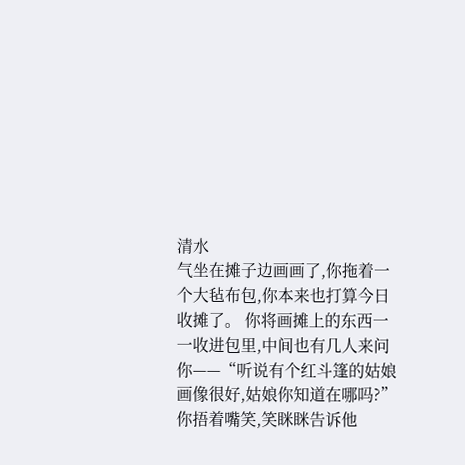清水
气坐在摊子边画画了,你拖着一个大毡布包,你本来也打算今日收摊了。 你将画摊上的东西一一收进包里,中间也有几人来问你——“听说有个红斗篷的姑娘画像很好,姑娘你知道在哪吗?” 你捂着嘴笑,笑眯眯告诉他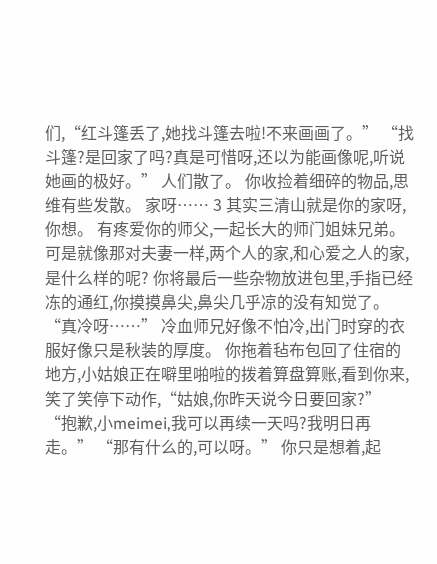们,“红斗篷丢了,她找斗篷去啦!不来画画了。” “找斗篷?是回家了吗?真是可惜呀,还以为能画像呢,听说她画的极好。” 人们散了。 你收捡着细碎的物品,思维有些发散。 家呀…… 3 其实三清山就是你的家呀,你想。 有疼爱你的师父,一起长大的师门姐妹兄弟。 可是就像那对夫妻一样,两个人的家,和心爱之人的家,是什么样的呢? 你将最后一些杂物放进包里,手指已经冻的通红,你摸摸鼻尖,鼻尖几乎凉的没有知觉了。 “真冷呀……” 冷血师兄好像不怕冷,出门时穿的衣服好像只是秋装的厚度。 你拖着毡布包回了住宿的地方,小姑娘正在噼里啪啦的拨着算盘算账,看到你来,笑了笑停下动作,“姑娘,你昨天说今日要回家?” “抱歉,小meimei,我可以再续一天吗?我明日再走。” “那有什么的,可以呀。” 你只是想着,起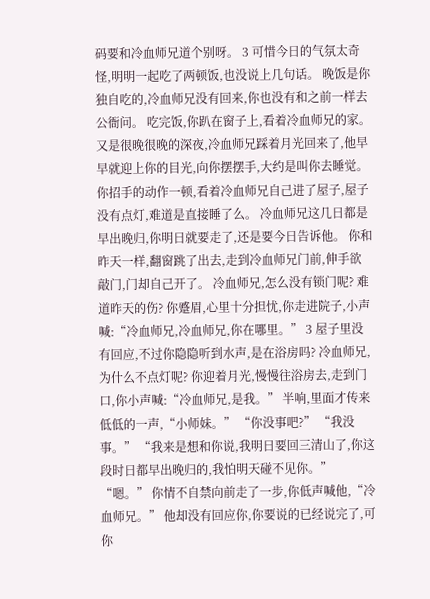码要和冷血师兄道个别呀。 3 可惜今日的气氛太奇怪,明明一起吃了两顿饭,也没说上几句话。 晚饭是你独自吃的,冷血师兄没有回来,你也没有和之前一样去公衙问。 吃完饭,你趴在窗子上,看着冷血师兄的家。 又是很晚很晚的深夜,冷血师兄踩着月光回来了,他早早就迎上你的目光,向你摆摆手,大约是叫你去睡觉。 你招手的动作一顿,看着冷血师兄自己进了屋子,屋子没有点灯,难道是直接睡了么。 冷血师兄这几日都是早出晚归,你明日就要走了,还是要今日告诉他。 你和昨天一样,翻窗跳了出去,走到冷血师兄门前,伸手欲敲门,门却自己开了。 冷血师兄,怎么没有锁门呢? 难道昨天的伤? 你蹙眉,心里十分担忧,你走进院子,小声喊:“冷血师兄,冷血师兄,你在哪里。” 3 屋子里没有回应,不过你隐隐听到水声,是在浴房吗? 冷血师兄,为什么不点灯呢? 你迎着月光,慢慢往浴房去,走到门口,你小声喊:“冷血师兄,是我。” 半响,里面才传来低低的一声,“小师妹。” “你没事吧?” “我没事。” “我来是想和你说,我明日要回三清山了,你这段时日都早出晚归的,我怕明天碰不见你。” “嗯。” 你情不自禁向前走了一步,你低声喊他,“冷血师兄。” 他却没有回应你,你要说的已经说完了,可你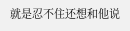就是忍不住还想和他说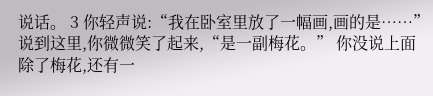说话。 3 你轻声说:“我在卧室里放了一幅画,画的是……”说到这里,你微微笑了起来,“是一副梅花。” 你没说上面除了梅花,还有一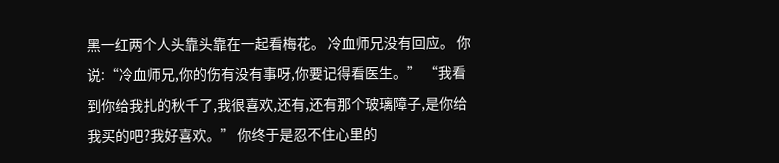黑一红两个人头靠头靠在一起看梅花。 冷血师兄没有回应。 你说:“冷血师兄,你的伤有没有事呀,你要记得看医生。” “我看到你给我扎的秋千了,我很喜欢,还有,还有那个玻璃障子,是你给我买的吧?我好喜欢。” 你终于是忍不住心里的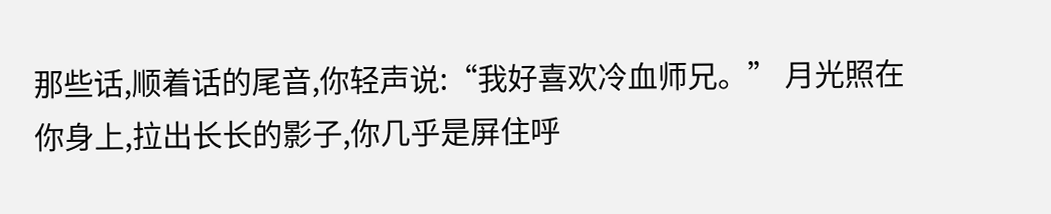那些话,顺着话的尾音,你轻声说:“我好喜欢冷血师兄。” 月光照在你身上,拉出长长的影子,你几乎是屏住呼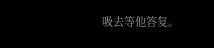吸去等他答复。